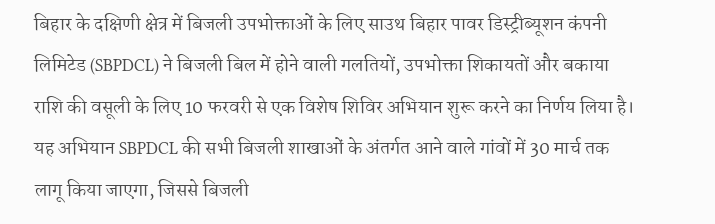बिहार के दक्षिणी क्षेत्र में बिजली उपभोक्ताओं के लिए साउथ बिहार पावर डिस्ट्रीब्यूशन कंपनी लिमिटेड (SBPDCL) ने बिजली बिल में होने वाली गलतियों, उपभोक्ता शिकायतों और बकाया राशि की वसूली के लिए 10 फरवरी से एक विशेष शिविर अभियान शुरू करने का निर्णय लिया है। यह अभियान SBPDCL की सभी बिजली शाखाओं के अंतर्गत आने वाले गांवों में 30 मार्च तक लागू किया जाएगा, जिससे बिजली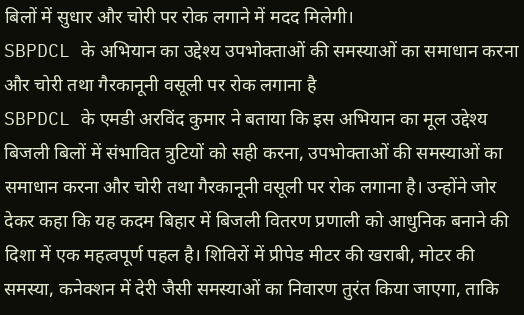बिलों में सुधार और चोरी पर रोक लगाने में मदद मिलेगी।
SBPDCL के अभियान का उद्देश्य उपभोक्ताओं की समस्याओं का समाधान करना और चोरी तथा गैरकानूनी वसूली पर रोक लगाना है
SBPDCL के एमडी अरविंद कुमार ने बताया कि इस अभियान का मूल उद्देश्य बिजली बिलों में संभावित त्रुटियों को सही करना, उपभोक्ताओं की समस्याओं का समाधान करना और चोरी तथा गैरकानूनी वसूली पर रोक लगाना है। उन्होंने जोर देकर कहा कि यह कदम बिहार में बिजली वितरण प्रणाली को आधुनिक बनाने की दिशा में एक महत्वपूर्ण पहल है। शिविरों में प्रीपेड मीटर की खराबी, मोटर की समस्या, कनेक्शन में देरी जैसी समस्याओं का निवारण तुरंत किया जाएगा, ताकि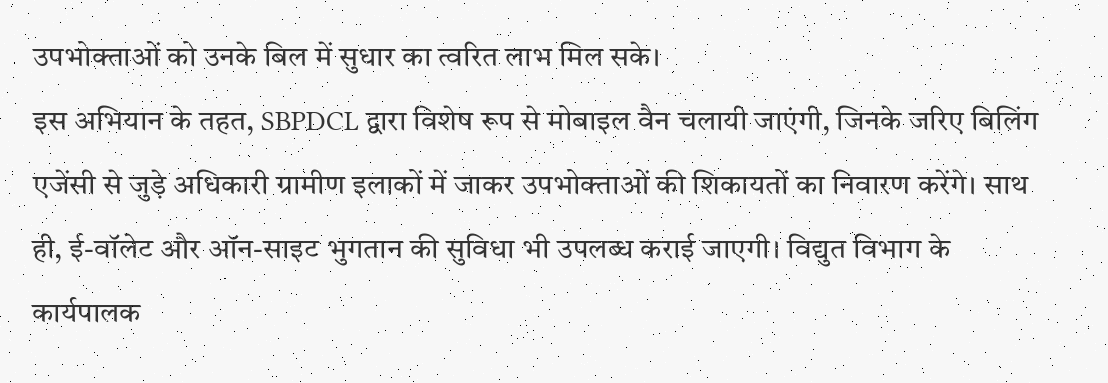उपभोक्ताओं को उनके बिल में सुधार का त्वरित लाभ मिल सके।
इस अभियान के तहत, SBPDCL द्वारा विशेष रूप से मोबाइल वैन चलायी जाएंगी, जिनके जरिए बिलिंग एजेंसी से जुड़े अधिकारी ग्रामीण इलाकों में जाकर उपभोक्ताओं की शिकायतों का निवारण करेंगे। साथ ही, ई-वॉलेट और ऑन-साइट भुगतान की सुविधा भी उपलब्ध कराई जाएगी। विद्युत विभाग के कार्यपालक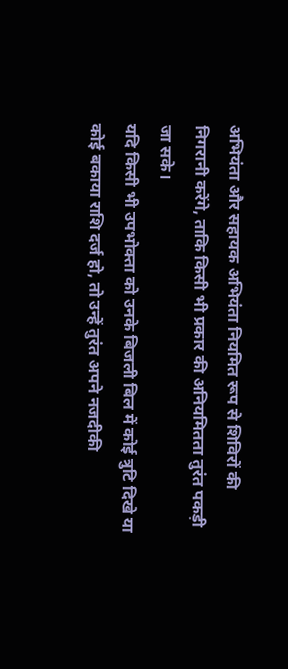अभियंता और सहायक अभियंता नियमित रूप से शिविरों की निगरानी करेंगे, ताकि किसी भी प्रकार की अनियमितता तुरंत पकड़ी जा सके।
यदि किसी भी उपभोक्ता को उनके बिजली बिल में कोई त्रुटि दिखे या कोई बकाया राशि दर्ज हो, तो उन्हें तुरंत अपने नजदीकी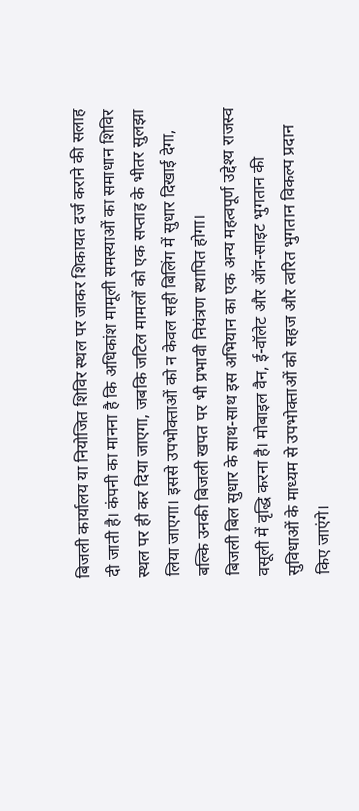बिजली कार्यालय या नियोजित शिविर स्थल पर जाकर शिकायत दर्ज कराने की सलाह दी जाती है। कंपनी का मानना है कि अधिकांश मामूली समस्याओं का समाधान शिविर स्थल पर ही कर दिया जाएगा, जबकि जटिल मामलों को एक सप्ताह के भीतर सुलझा लिया जाएगा। इससे उपभोक्ताओं को न केवल सही बिलिंग में सुधार दिखाई देगा, बल्कि उनकी बिजली खपत पर भी प्रभावी नियंत्रण स्थापित होगा।
बिजली बिल सुधार के साथ-साथ इस अभियान का एक अन्य महत्वपूर्ण उद्देश्य राजस्व वसूली में वृद्धि करना है। मोबाइल वैन, ई-वॉलेट और ऑन-साइट भुगतान की सुविधाओं के माध्यम से उपभोक्ताओं को सहज और त्वरित भुगतान विकल्प प्रदान किए जाएंगे।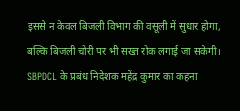इससे न केवल बिजली विभाग की वसूली में सुधार होगा, बल्कि बिजली चोरी पर भी सख्त रोक लगाई जा सकेगी। SBPDCL के प्रबंध निदेशक महेंद्र कुमार का कहना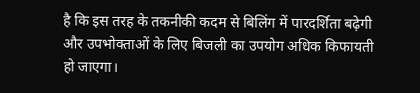है कि इस तरह के तकनीकी कदम से बिलिंग में पारदर्शिता बढ़ेगी और उपभोक्ताओं के लिए बिजली का उपयोग अधिक किफायती हो जाएगा।